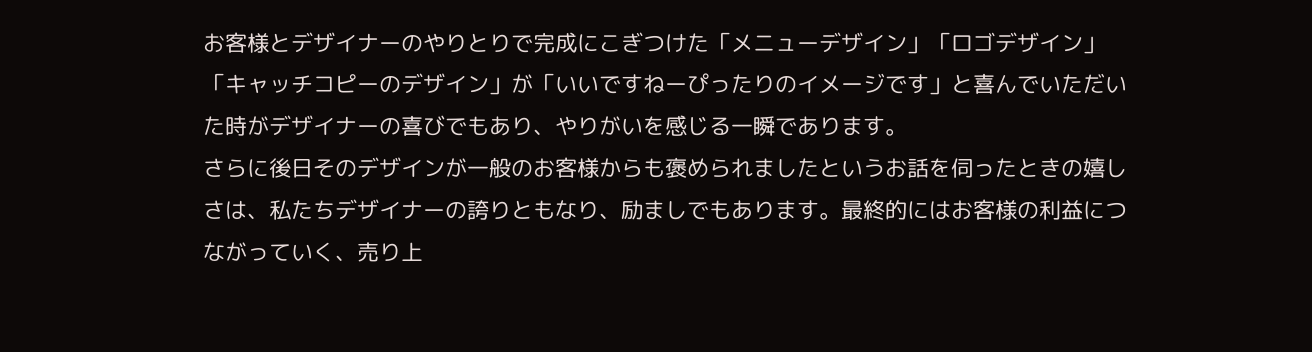お客様とデザイナーのやりとりで完成にこぎつけた「メニューデザイン」「ロゴデザイン」「キャッチコピーのデザイン」が「いいですねーぴったりのイメージです」と喜んでいただいた時がデザイナーの喜びでもあり、やりがいを感じる一瞬であります。
さらに後日そのデザインが一般のお客様からも褒められましたというお話を伺ったときの嬉しさは、私たちデザイナーの誇りともなり、励ましでもあります。最終的にはお客様の利益につながっていく、売り上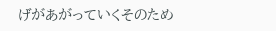げがあがっていくそのため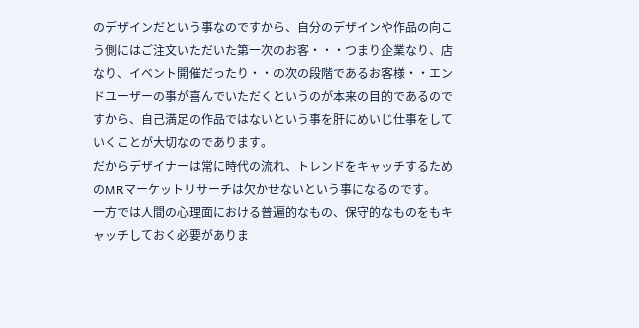のデザインだという事なのですから、自分のデザインや作品の向こう側にはご注文いただいた第一次のお客・・・つまり企業なり、店なり、イベント開催だったり・・の次の段階であるお客様・・エンドユーザーの事が喜んでいただくというのが本来の目的であるのですから、自己満足の作品ではないという事を肝にめいじ仕事をしていくことが大切なのであります。
だからデザイナーは常に時代の流れ、トレンドをキャッチするためのMRマーケットリサーチは欠かせないという事になるのです。
一方では人間の心理面における普遍的なもの、保守的なものをもキャッチしておく必要がありま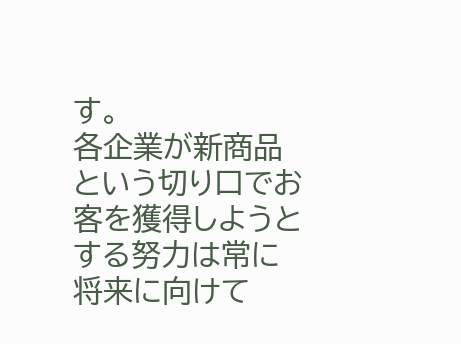す。
各企業が新商品という切り口でお客を獲得しようとする努力は常に将来に向けて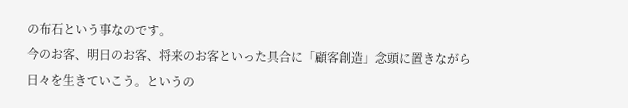の布石という事なのです。
今のお客、明日のお客、将来のお客といった具合に「顧客創造」念頭に置きながら日々を生きていこう。というの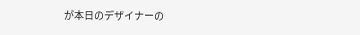が本日のデザイナーの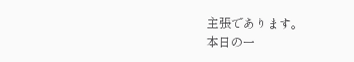主張であります。
本日の一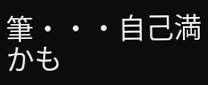筆・・・自己満かも